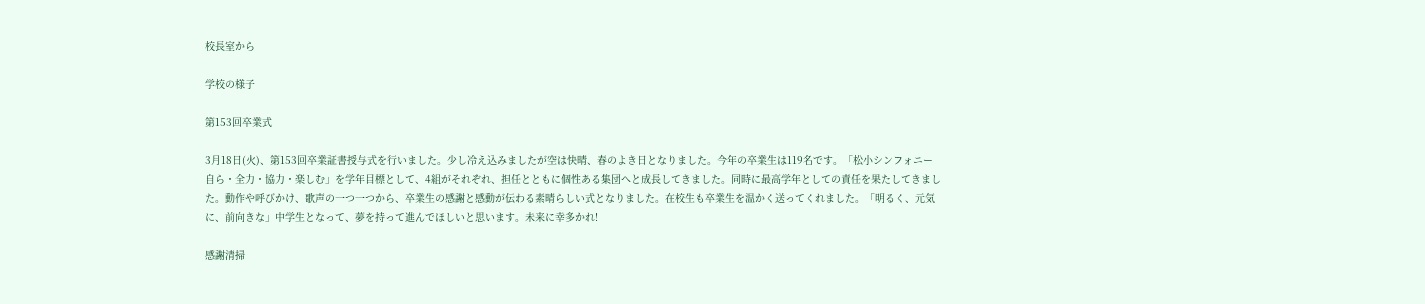校長室から

学校の様子

第153回卒業式

3月18日(火)、第153回卒業証書授与式を行いました。少し冷え込みましたが空は快晴、春のよき日となりました。今年の卒業生は119名です。「松小シンフォニー 自ら・全力・協力・楽しむ」を学年目標として、4組がそれぞれ、担任とともに個性ある集団へと成長してきました。同時に最高学年としての責任を果たしてきました。動作や呼びかけ、歌声の一つ一つから、卒業生の感謝と感動が伝わる素晴らしい式となりました。在校生も卒業生を温かく送ってくれました。「明るく、元気に、前向きな」中学生となって、夢を持って進んでほしいと思います。未来に幸多かれ!

感謝清掃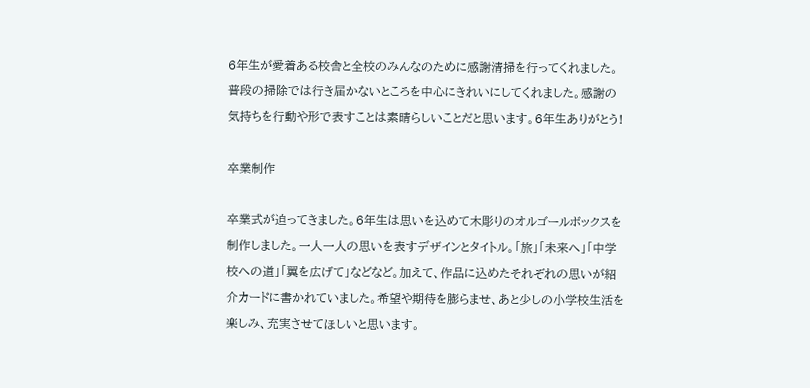6年生が愛着ある校舎と全校のみんなのために感謝清掃を行ってくれました。普段の掃除では行き届かないところを中心にきれいにしてくれました。感謝の気持ちを行動や形で表すことは素晴らしいことだと思います。6年生ありがとう!

卒業制作

卒業式が迫ってきました。6年生は思いを込めて木彫りのオルゴールボックスを制作しました。一人一人の思いを表すデザインとタイトル。「旅」「未来へ」「中学校への道」「翼を広げて」などなど。加えて、作品に込めたそれぞれの思いが紹介カードに書かれていました。希望や期待を膨らませ、あと少しの小学校生活を楽しみ、充実させてほしいと思います。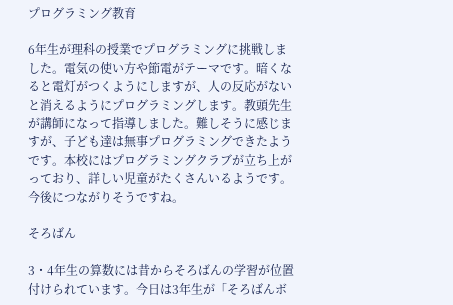プログラミング教育

6年生が理科の授業でプログラミングに挑戦しました。電気の使い方や節電がテーマです。暗くなると電灯がつくようにしますが、人の反応がないと消えるようにプログラミングします。教頭先生が講師になって指導しました。難しそうに感じますが、子ども達は無事プログラミングできたようです。本校にはプログラミングクラブが立ち上がっており、詳しい児童がたくさんいるようです。今後につながりそうですね。

そろばん

3・4年生の算数には昔からそろばんの学習が位置付けられています。今日は3年生が「そろばんボ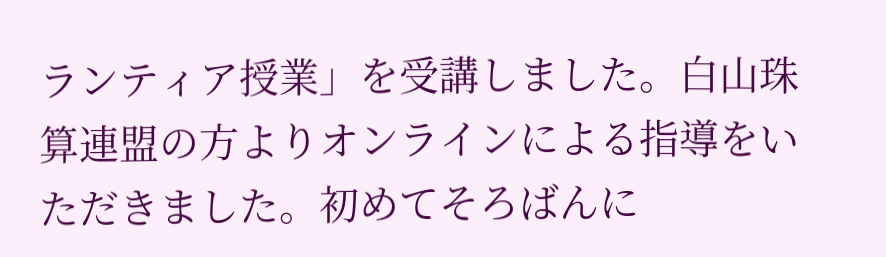ランティア授業」を受講しました。白山珠算連盟の方よりオンラインによる指導をいただきました。初めてそろばんに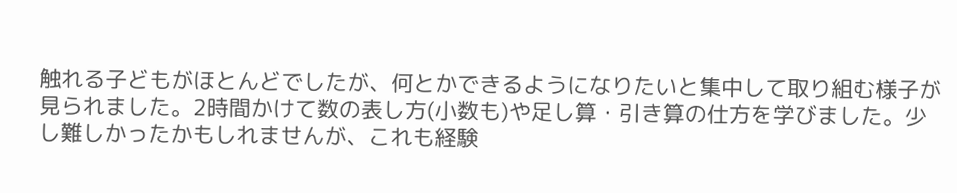触れる子どもがほとんどでしたが、何とかできるようになりたいと集中して取り組む様子が見られました。2時間かけて数の表し方(小数も)や足し算・引き算の仕方を学びました。少し難しかったかもしれませんが、これも経験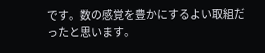です。数の感覚を豊かにするよい取組だったと思います。